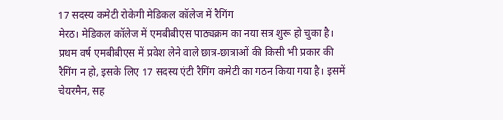17 सदस्य कमेटी रोकेगी मेडिकल कॉलेज में रैगिंग
मेरठ। मेडिकल कॉलेज में एमबीबीएस पाठ्यक्रम का नया सत्र शुरू हो चुका है। प्रथम वर्ष एमबीबीएस में प्रवेश लेने वाले छात्र-छात्राओं की किसी भी प्रकार की रैगिंग न हो, इसके लिए 17 सदस्य एंटी रैगिंग कमेटी का गठन किया गया है। इसमें चेयरमैन, सह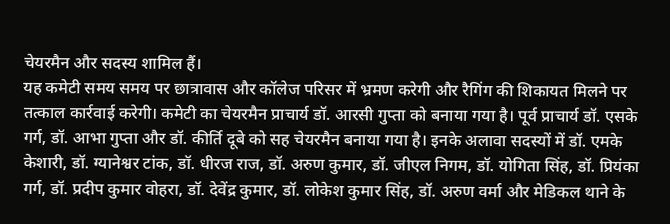चेयरमैन और सदस्य शामिल हैं।
यह कमेटी समय समय पर छात्रावास और कॉलेज परिसर में भ्रमण करेगी और रैगिंग की शिकायत मिलने पर तत्काल कार्रवाई करेगी। कमेटी का चेयरमैन प्राचार्य डॉ. आरसी गुप्ता को बनाया गया है। पूर्व प्राचार्य डॉ. एसके गर्ग, डॉ. आभा गुप्ता और डॉ. कीर्ति दूबे को सह चेयरमैन बनाया गया है। इनके अलावा सदस्यों में डॉ. एमके केशारी, डॉ. ग्यानेश्वर टांक, डॉ. धीरज राज, डॉ. अरुण कुमार, डॉ. जीएल निगम, डॉ. योगिता सिंह, डॉ. प्रियंका गर्ग, डॉ. प्रदीप कुमार वोहरा, डॉ. देवेंद्र कुमार, डॉ. लोकेश कुमार सिंह, डॉ. अरुण वर्मा और मेडिकल थाने के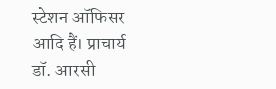स्टेशन ऑफिसर आदि हैं। प्राचार्य डॉ. आरसी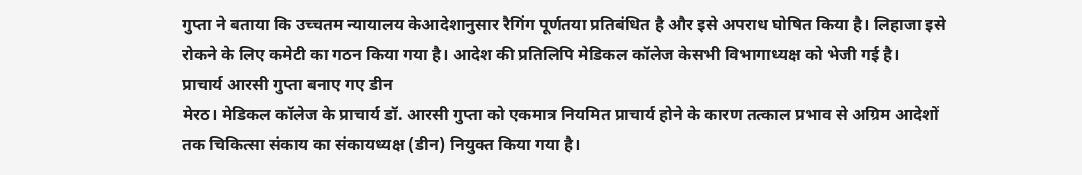गुप्ता ने बताया कि उच्चतम न्यायालय केआदेशानुसार रैगिंग पूर्णतया प्रतिबंधित है और इसे अपराध घोषित किया है। लिहाजा इसे रोकने के लिए कमेटी का गठन किया गया है। आदेश की प्रतिलिपि मेडिकल कॉलेज केसभी विभागाध्यक्ष को भेजी गई है।
प्राचार्य आरसी गुप्ता बनाए गए डीन
मेरठ। मेडिकल कॉलेज के प्राचार्य डॉ. आरसी गुप्ता को एकमात्र नियमित प्राचार्य होने के कारण तत्काल प्रभाव से अग्रिम आदेशों तक चिकित्सा संकाय का संकायध्यक्ष (डीन) नियुक्त किया गया है।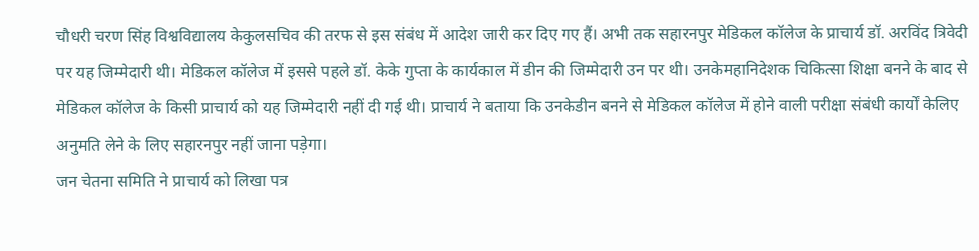चौधरी चरण सिंह विश्वविद्यालय केकुलसचिव की तरफ से इस संबंध में आदेश जारी कर दिए गए हैं। अभी तक सहारनपुर मेडिकल कॉलेज के प्राचार्य डॉ. अरविंद त्रिवेदी पर यह जिम्मेदारी थी। मेडिकल कॉलेज में इससे पहले डॉ. केके गुप्ता के कार्यकाल में डीन की जिम्मेदारी उन पर थी। उनकेमहानिदेशक चिकित्सा शिक्षा बनने के बाद से मेडिकल कॉलेज के किसी प्राचार्य को यह जिम्मेदारी नहीं दी गई थी। प्राचार्य ने बताया कि उनकेडीन बनने से मेडिकल कॉलेज में होने वाली परीक्षा संबंधी कार्यों केलिए अनुमति लेने के लिए सहारनपुर नहीं जाना पड़ेगा।
जन चेतना समिति ने प्राचार्य को लिखा पत्र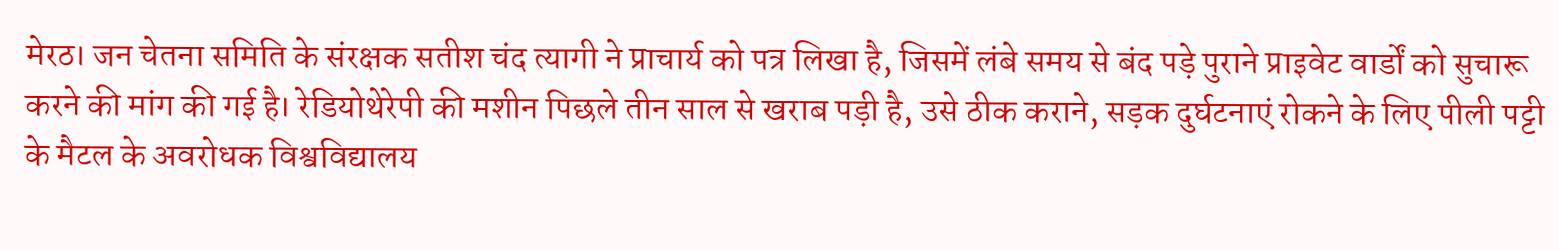मेरठ। जन चेतना समिति के संरक्षक सतीश चंद त्यागी ने प्राचार्य को पत्र लिखा है, जिसमें लंबे समय से बंद पड़े पुराने प्राइवेट वार्डों को सुचारू करने की मांग की गई है। रेडियोथेरेपी की मशीन पिछले तीन साल से खराब पड़ी है, उसे ठीक कराने, सड़क दुर्घटनाएं रोकने के लिए पीली पट्टी के मैटल के अवरोधक विश्वविद्यालय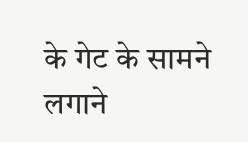के गेट के सामने लगाने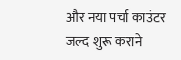और नया पर्चा काउंटर जल्द शुरू कराने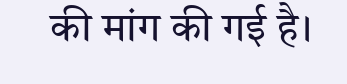की मांग की गई है।